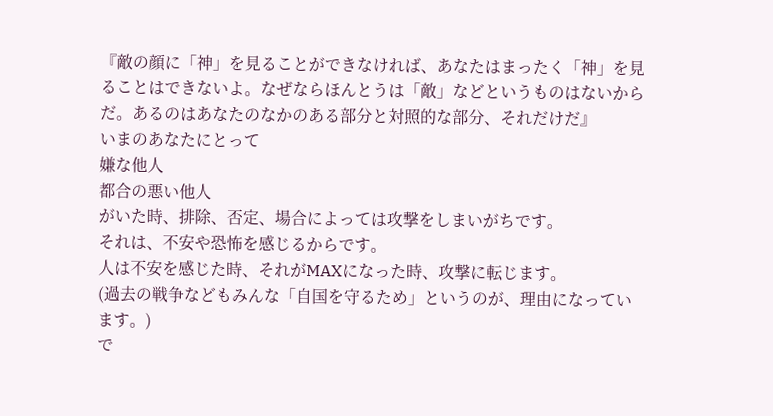『敵の顔に「神」を見ることができなければ、あなたはまったく「神」を見ることはできないよ。なぜならほんとうは「敵」などというものはないからだ。あるのはあなたのなかのある部分と対照的な部分、それだけだ』
いまのあなたにとって
嫌な他人
都合の悪い他人
がいた時、排除、否定、場合によっては攻撃をしまいがちです。
それは、不安や恐怖を感じるからです。
人は不安を感じた時、それがMAXになった時、攻撃に転じます。
(過去の戦争などもみんな「自国を守るため」というのが、理由になっています。)
で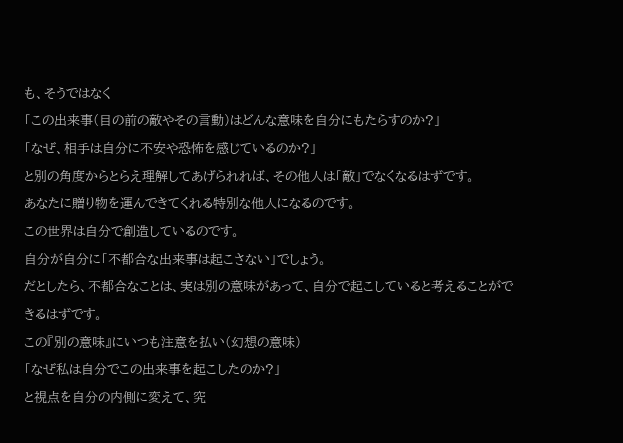も、そうではなく
「この出来事(目の前の敵やその言動)はどんな意味を自分にもたらすのか?」
「なぜ、相手は自分に不安や恐怖を感じているのか?」
と別の角度からとらえ理解してあげられれば、その他人は「敵」でなくなるはずです。
あなたに贈り物を運んできてくれる特別な他人になるのです。
この世界は自分で創造しているのです。
自分が自分に「不都合な出来事は起こさない」でしょう。
だとしたら、不都合なことは、実は別の意味があって、自分で起こしていると考えることができるはずです。
この『別の意味』にいつも注意を払い(幻想の意味)
「なぜ私は自分でこの出来事を起こしたのか?」
と視点を自分の内側に変えて、究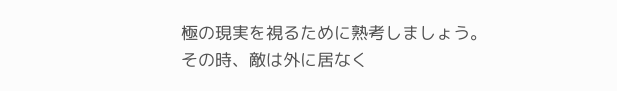極の現実を視るために熟考しましょう。
その時、敵は外に居なく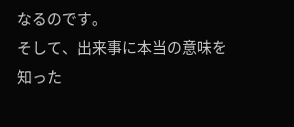なるのです。
そして、出来事に本当の意味を知った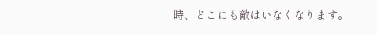時、どこにも敵はいなくなります。